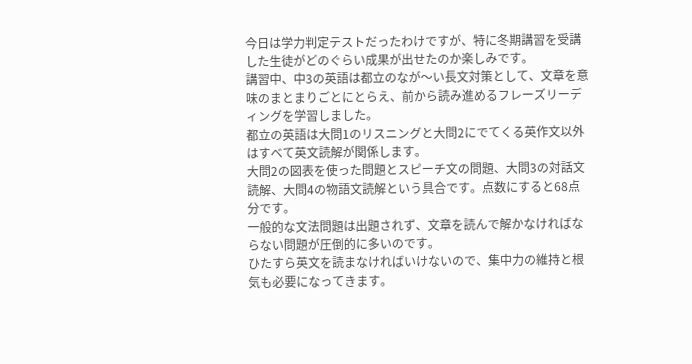今日は学力判定テストだったわけですが、特に冬期講習を受講した生徒がどのぐらい成果が出せたのか楽しみです。
講習中、中3の英語は都立のなが〜い長文対策として、文章を意味のまとまりごとにとらえ、前から読み進めるフレーズリーディングを学習しました。
都立の英語は大問1のリスニングと大問2にでてくる英作文以外はすべて英文読解が関係します。
大問2の図表を使った問題とスピーチ文の問題、大問3の対話文読解、大問4の物語文読解という具合です。点数にすると68点分です。
一般的な文法問題は出題されず、文章を読んで解かなければならない問題が圧倒的に多いのです。
ひたすら英文を読まなければいけないので、集中力の維持と根気も必要になってきます。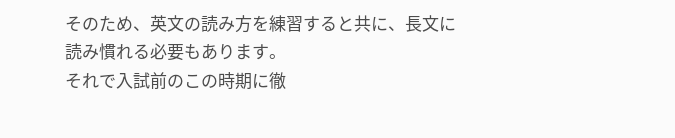そのため、英文の読み方を練習すると共に、長文に読み慣れる必要もあります。
それで入試前のこの時期に徹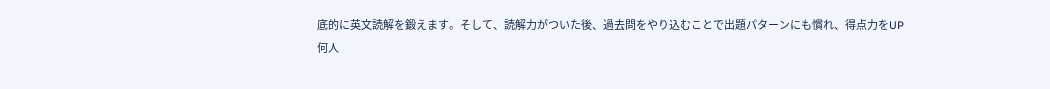底的に英文読解を鍛えます。そして、読解力がついた後、過去問をやり込むことで出題パターンにも慣れ、得点力をUP
何人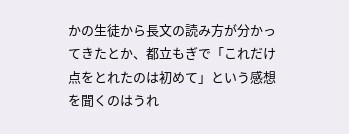かの生徒から長文の読み方が分かってきたとか、都立もぎで「これだけ点をとれたのは初めて」という感想を聞くのはうれ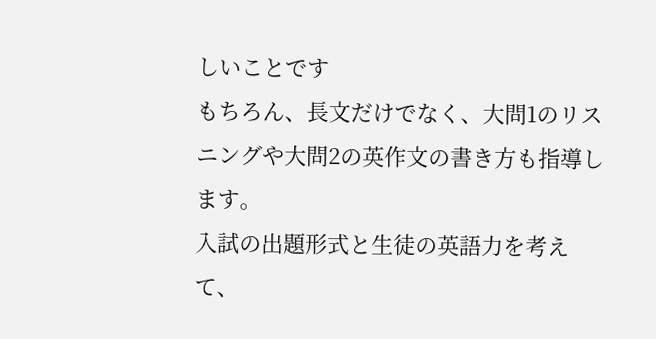しいことです
もちろん、長文だけでなく、大問1のリスニングや大問2の英作文の書き方も指導します。
入試の出題形式と生徒の英語力を考えて、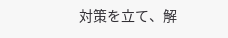対策を立て、解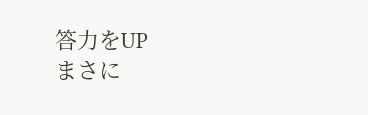答力をUP
まさに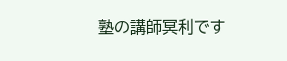塾の講師冥利です